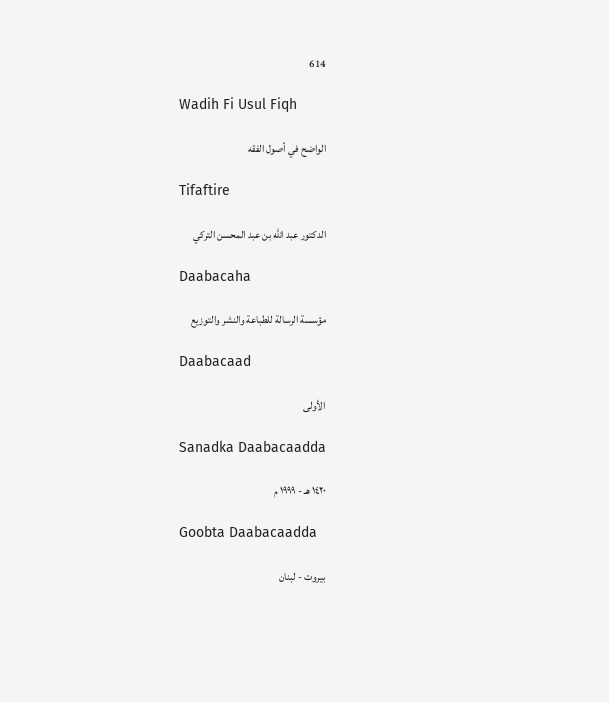614

Wadih Fi Usul Fiqh

الواضح في أصول الفقه

Tifaftire

الدكتور عبد الله بن عبد المحسن التركي

Daabacaha

مؤسسة الرسالة للطباعة والنشر والتوزيع

Daabacaad

الأولى

Sanadka Daabacaadda

١٤٢٠ هـ - ١٩٩٩ م

Goobta Daabacaadda

بيروت - لبنان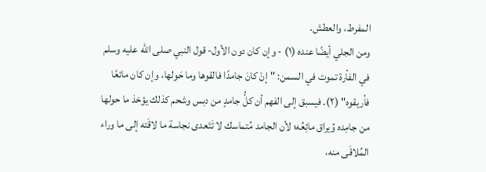المفرط، والعطش.
ومن الجلي أيضًا عنده (١) - وإن كان دون الأول- قول النبي صلى الله عليه وسلم في الفأرة تموت في السمن: "إنْ كانَ جامدًا فالقوها وما حَولها، وإن كان مائعًا فأريقوه" (٢). فيسبق إلى الفهم أن كلُّ جامدٍ من دبس وشحم كذلك يؤخذ ما حولها من جامِده وُيراق مائِعُه؛ لأن الجامد مُتماسك لا تَتَعدى نجاسة ما لاقَته إلى ما وراء المُلاقَى منه،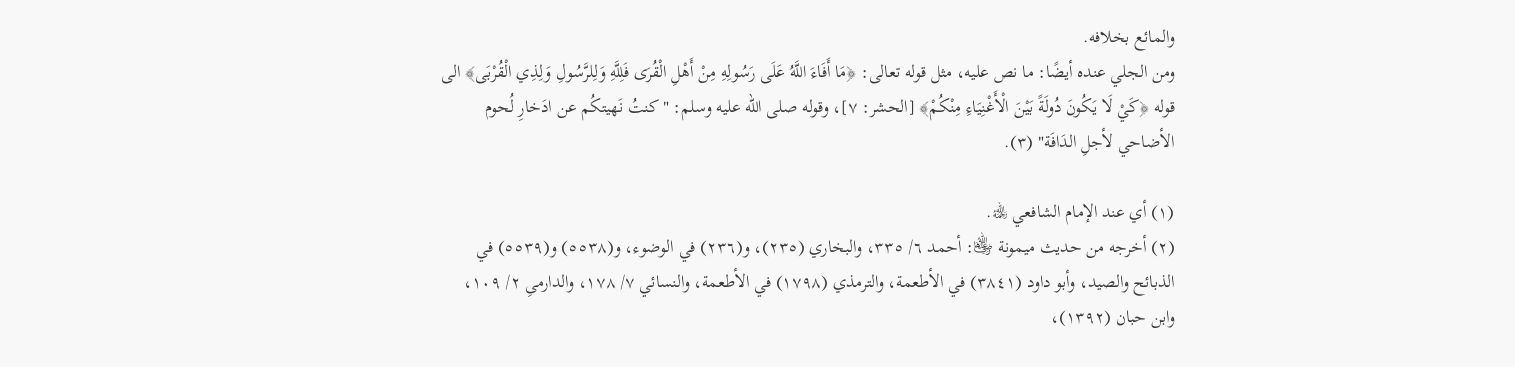والمائع بخلافه.
ومن الجلي عنده أيضًا: ما نص عليه، مثل قوله تعالى: ﴿مَا أَفَاءَ اللَّهُ عَلَى رَسُولِهِ مِنْ أَهْلِ الْقُرَى فَلِلَّهِ وَلِلرَّسُولِ وَلِذِي الْقُرْبَى﴾ الى قوله ﴿كَيْ لَا يَكُونَ دُولَةً بَيْنَ الْأَغْنِيَاءِ مِنْكُمْ﴾ [الحشر: ٧]، وقوله صلى الله عليه وسلم: "كنتُ نَهيتكُم عن ادَخارِ لُحوم الأضاحي لأجلِ الدَافَة" (٣).

(١) أي عند الإمام الشافعي ﵀.
(٢) أخرجه من حديث ميمونة ﵂: أحمد ٦/ ٣٣٥، والبخاري (٢٣٥)، و(٢٣٦) في الوضوء، و(٥٥٣٨) و(٥٥٣٩) في الذبائح والصيد، وأبو داود (٣٨٤١) في الأطعمة، والترمذي (١٧٩٨) في الأطعمة، والنسائي ٧/ ١٧٨، والدارمىِ ٢/ ١٠٩، وابن حبان (١٣٩٢)،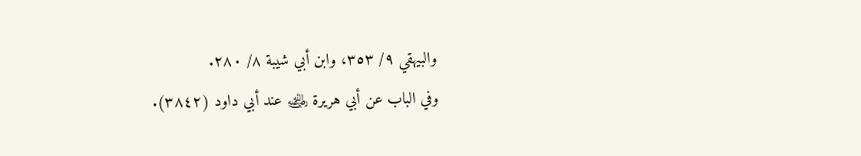والبيهقي ٩/ ٣٥٣، وابن أبي شيبة ٨/ ٢٨٠.
وفي الباب عن أبي هريرة ﵁ عند أبي داود (٣٨٤٢).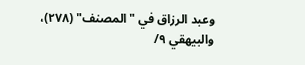وعبد الرزاق في "المصنف" (٢٧٨)، والبيهقي ٩/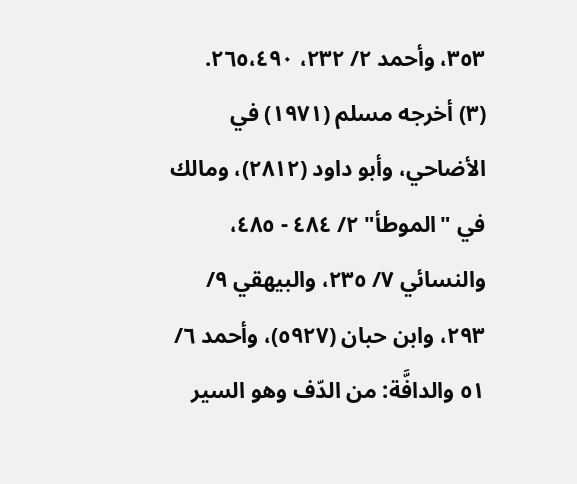٣٥٣، وأحمد ٢/ ٢٣٢، ٢٦٥،٤٩٠.
(٣) أخرجه مسلم (١٩٧١) في الأضاحي، وأبو داود (٢٨١٢)، ومالك في "الموطأ" ٢/ ٤٨٤ - ٤٨٥، والنسائي ٧/ ٢٣٥، والبيهقي ٩/ ٢٩٣، وابن حبان (٥٩٢٧)، وأحمد ٦/ ٥١ والدافَّة: من الدّف وهو السير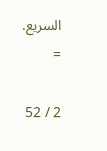السريع. =

2 / 52